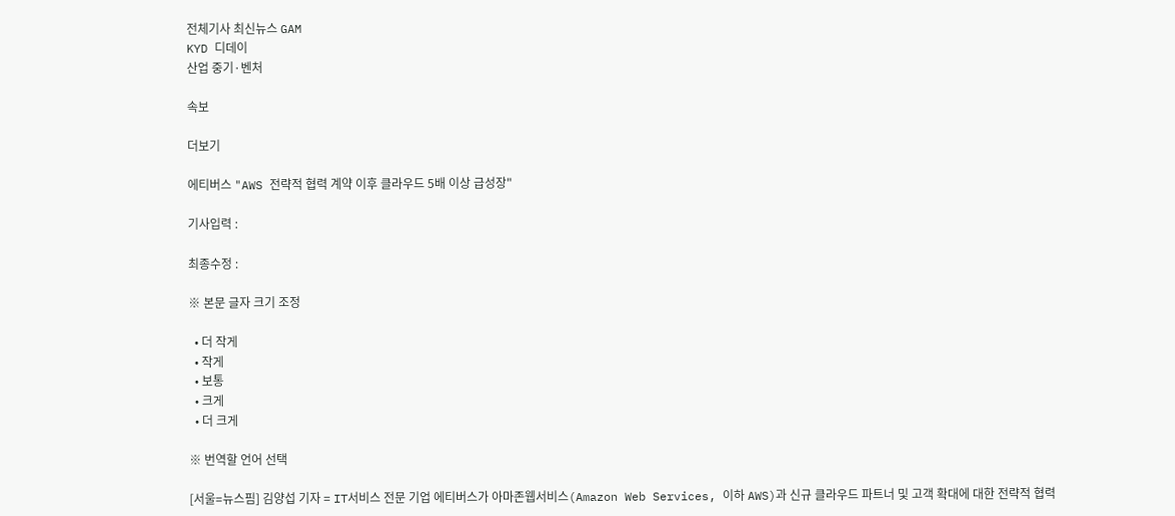전체기사 최신뉴스 GAM
KYD 디데이
산업 중기·벤처

속보

더보기

에티버스 "AWS 전략적 협력 계약 이후 클라우드 5배 이상 급성장"

기사입력 :

최종수정 :

※ 본문 글자 크기 조정

  • 더 작게
  • 작게
  • 보통
  • 크게
  • 더 크게

※ 번역할 언어 선택

[서울=뉴스핌] 김양섭 기자 = IT서비스 전문 기업 에티버스가 아마존웹서비스(Amazon Web Services, 이하 AWS)과 신규 클라우드 파트너 및 고객 확대에 대한 전략적 협력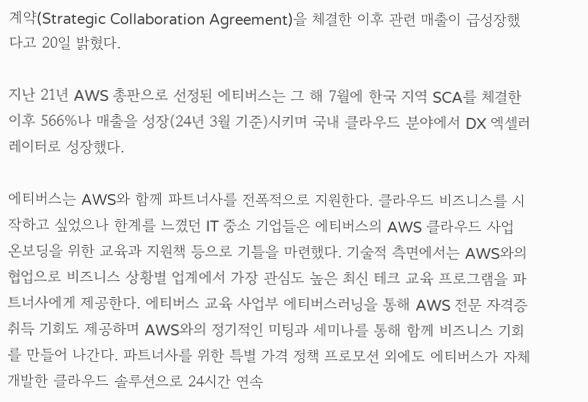계약(Strategic Collaboration Agreement)을 체결한 이후 관련 매출이 급성장했다고 20일 밝혔다.

지난 21년 AWS 총판으로 선정된 에티버스는 그 해 7월에 한국 지역 SCA를 체결한 이후 566%나 매출을 성장(24년 3월 기준)시키며 국내 클라우드 분야에서 DX 엑셀러레이터로 성장했다.

에티버스는 AWS와 함께 파트너사를 전폭적으로 지원한다. 클라우드 비즈니스를 시작하고 싶었으나 한계를 느꼈던 IT 중소 기업들은 에티버스의 AWS 클라우드 사업 온보딩을 위한 교육과 지원책 등으로 기틀을 마련했다. 기술적 측면에서는 AWS와의 협업으로 비즈니스 상황별 업계에서 가장 관심도 높은 최신 테크 교육 프로그램을 파트너사에게 제공한다. 에티버스 교육 사업부 에티버스러닝을 통해 AWS 전문 자격증 취득 기회도 제공하며 AWS와의 정기적인 미팅과 세미나를 통해 함께 비즈니스 기회를 만들어 나간다. 파트너사를 위한 특별 가격 정책 프로모션 외에도 에티버스가 자체 개발한 클라우드 솔루션으로 24시간 연속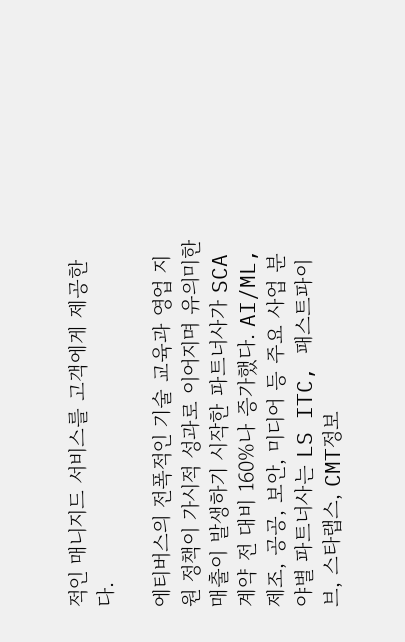적인 매니지드 서비스를 고객에게 제공한다.

에티버스의 전폭적인 기술 교육과 영업 지원 정책이 가시적 성과로 이어지며 유의미한 매출이 발생하기 시작한 파트너사가 SCA 계약 전 대비 160%나 증가했다. AI/ML, 제조, 공공, 보안, 미디어 등 주요 사업 분야별 파트너사는 LS ITC, 패스트파이브, 스타랩스, CMT정보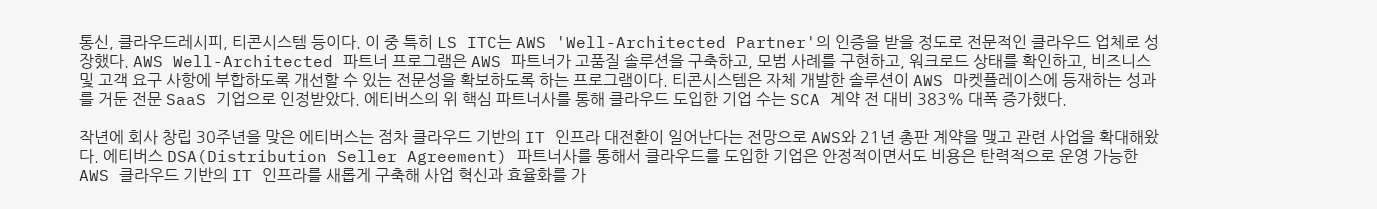통신, 클라우드레시피, 티콘시스템 등이다. 이 중 특히 LS ITC는 AWS 'Well-Architected Partner'의 인증을 받을 정도로 전문적인 클라우드 업체로 성장했다. AWS Well-Architected 파트너 프로그램은 AWS 파트너가 고품질 솔루션을 구축하고, 모범 사례를 구현하고, 워크로드 상태를 확인하고, 비즈니스 및 고객 요구 사항에 부합하도록 개선할 수 있는 전문성을 확보하도록 하는 프로그램이다. 티콘시스템은 자체 개발한 솔루션이 AWS 마켓플레이스에 등재하는 성과를 거둔 전문 SaaS 기업으로 인정받았다. 에티버스의 위 핵심 파트너사를 통해 클라우드 도입한 기업 수는 SCA 계약 전 대비 383% 대폭 증가했다.

작년에 회사 창립 30주년을 맞은 에티버스는 점차 클라우드 기반의 IT 인프라 대전환이 일어난다는 전망으로 AWS와 21년 총판 계약을 맺고 관련 사업을 확대해왔다. 에티버스 DSA(Distribution Seller Agreement) 파트너사를 통해서 클라우드를 도입한 기업은 안정적이면서도 비용은 탄력적으로 운영 가능한 AWS 클라우드 기반의 IT 인프라를 새롭게 구축해 사업 혁신과 효율화를 가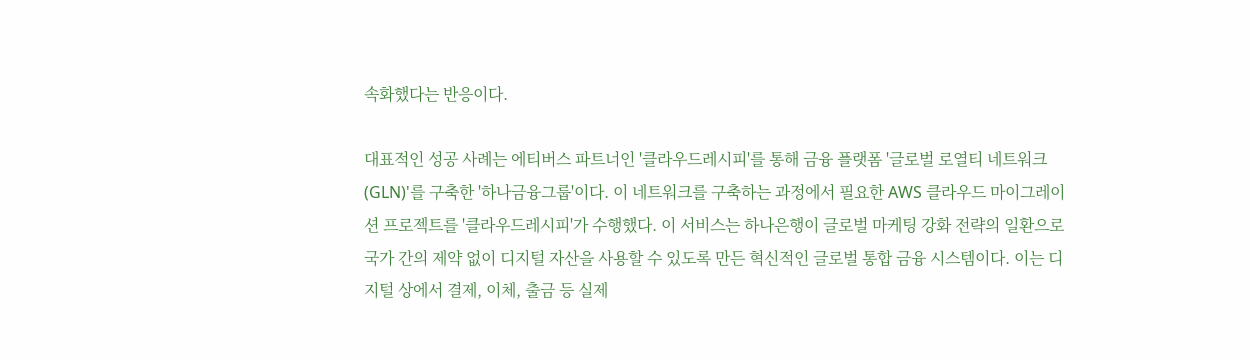속화했다는 반응이다.

대표적인 성공 사례는 에티버스 파트너인 '클라우드레시피'를 통해 금융 플랫폼 '글로벌 로열티 네트워크(GLN)'를 구축한 '하나금융그룹'이다. 이 네트워크를 구축하는 과정에서 필요한 AWS 클라우드 마이그레이션 프로젝트를 '클라우드레시피'가 수행했다. 이 서비스는 하나은행이 글로벌 마케팅 강화 전략의 일환으로 국가 간의 제약 없이 디지털 자산을 사용할 수 있도록 만든 혁신적인 글로벌 통합 금융 시스템이다. 이는 디지털 상에서 결제, 이체, 출금 등 실제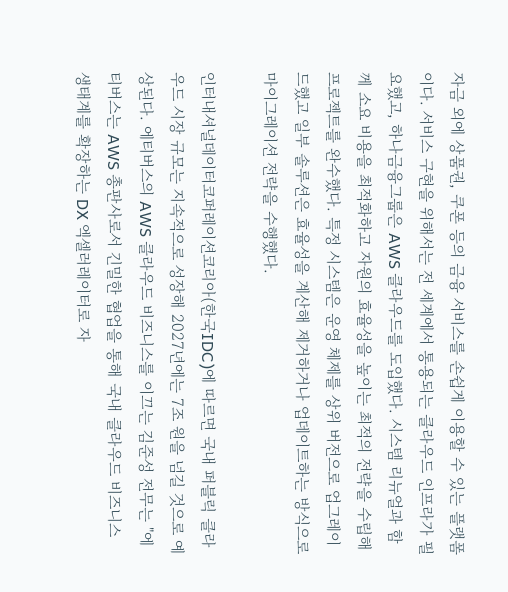자금 외에 상품권, 쿠폰 등의 금융 서비스를 손쉽게 이용할 수 있는 플랫폼이다. 서비스 구현을 위해서는 전 세계에서 통용되는 클라우드 인프라가 필요했고, 하나금융그룹은 AWS 클라우드를 도입했다. 시스템 리뉴얼과 함께 소요 비용을 최적화하고 자원의 효율성을 높이는 최적의 전략을 수립해 프로젝트를 완수했다. 특정 시스템은 운영 체제를 상위 버전으로 업그레이드했고 일부 솔루션은 효율성을 계산해 제거하거나 업데이트하는 방식으로 마이그레이션 전략을 수행했다.

인터내셔널데이터코퍼레이션코리아(한국IDC)에 따르면 국내 퍼블릭 클라우드 시장 규모는 지속적으로 성장해 2027년에는 7조 원을 넘길 것으로 예상된다. 에티버스의 AWS 클라우드 비즈니스를 이끄는 김준성 전무는 "에티버스는 AWS 총판사로서 긴밀한 협업을 통해 국내 클라우드 비즈니스 생태계를 확장하는 DX 엑셀러레이터로 자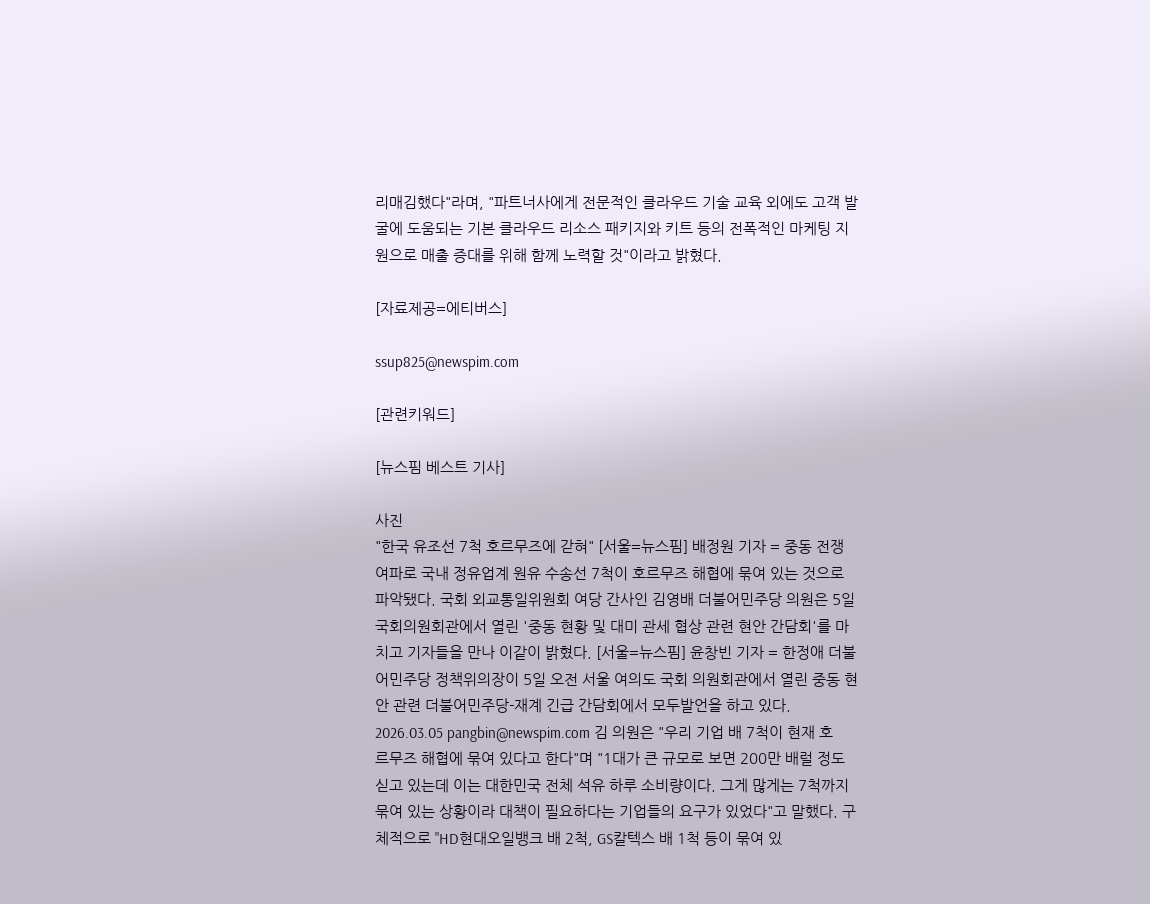리매김했다"라며, "파트너사에게 전문적인 클라우드 기술 교육 외에도 고객 발굴에 도움되는 기본 클라우드 리소스 패키지와 키트 등의 전폭적인 마케팅 지원으로 매출 증대를 위해 함께 노력할 것"이라고 밝혔다.

[자료제공=에티버스]

ssup825@newspim.com

[관련키워드]

[뉴스핌 베스트 기사]

사진
"한국 유조선 7척 호르무즈에 갇혀" [서울=뉴스핌] 배정원 기자 = 중동 전쟁 여파로 국내 정유업계 원유 수송선 7척이 호르무즈 해협에 묶여 있는 것으로 파악됐다. 국회 외교통일위원회 여당 간사인 김영배 더불어민주당 의원은 5일 국회의원회관에서 열린 '중동 현황 및 대미 관세 협상 관련 현안 간담회'를 마치고 기자들을 만나 이같이 밝혔다. [서울=뉴스핌] 윤창빈 기자 = 한정애 더불어민주당 정책위의장이 5일 오전 서울 여의도 국회 의원회관에서 열린 중동 현안 관련 더불어민주당-재계 긴급 간담회에서 모두발언을 하고 있다. 2026.03.05 pangbin@newspim.com 김 의원은 "우리 기업 배 7척이 현재 호르무즈 해협에 묶여 있다고 한다"며 "1대가 큰 규모로 보면 200만 배럴 정도 싣고 있는데 이는 대한민국 전체 석유 하루 소비량이다. 그게 많게는 7척까지 묶여 있는 상황이라 대책이 필요하다는 기업들의 요구가 있었다"고 말했다. 구체적으로 "HD현대오일뱅크 배 2척, GS칼텍스 배 1척 등이 묶여 있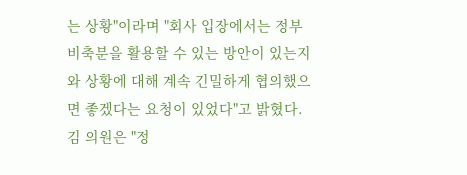는 상황"이라며 "회사 입장에서는 정부 비축분을 활용할 수 있는 방안이 있는지와 상황에 대해 계속 긴밀하게 협의했으면 좋겠다는 요청이 있었다"고 밝혔다. 김 의원은 "정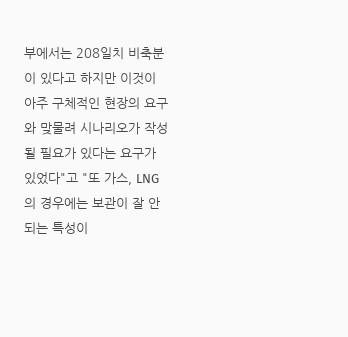부에서는 208일치 비축분이 있다고 하지만 이것이 아주 구체적인 현장의 요구와 맞물려 시나리오가 작성될 필요가 있다는 요구가 있었다"고 "또 가스, LNG의 경우에는 보관이 잘 안 되는 특성이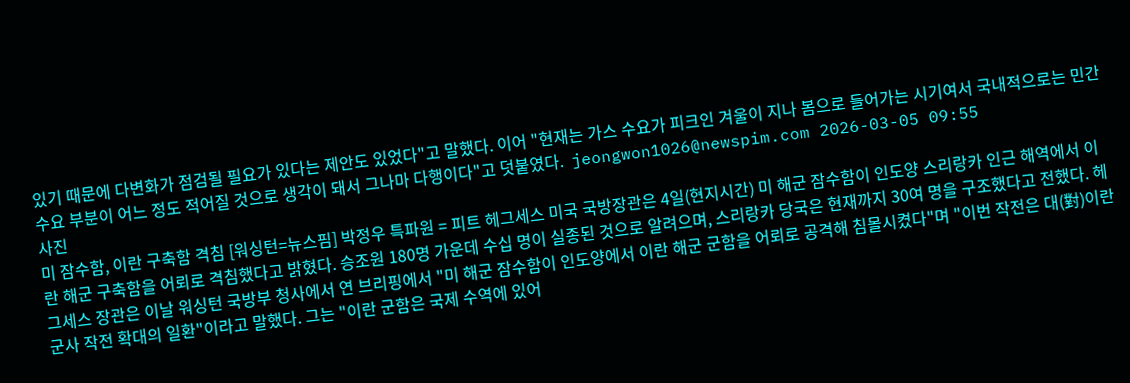있기 때문에 다변화가 점검될 필요가 있다는 제안도 있었다"고 말했다. 이어 "현재는 가스 수요가 피크인 겨울이 지나 봄으로 들어가는 시기여서 국내적으로는 민간 수요 부분이 어느 정도 적어질 것으로 생각이 돼서 그나마 다행이다"고 덧붙였다.  jeongwon1026@newspim.com 2026-03-05 09:55
사진
미 잠수함, 이란 구축함 격침 [워싱턴=뉴스핌] 박정우 특파원 = 피트 헤그세스 미국 국방장관은 4일(현지시간) 미 해군 잠수함이 인도양 스리랑카 인근 해역에서 이란 해군 구축함을 어뢰로 격침했다고 밝혔다. 승조원 180명 가운데 수십 명이 실종된 것으로 알려으며, 스리랑카 당국은 현재까지 30여 명을 구조했다고 전했다. 헤그세스 장관은 이날 워싱턴 국방부 청사에서 연 브리핑에서 "미 해군 잠수함이 인도양에서 이란 해군 군함을 어뢰로 공격해 침몰시켰다"며 "이번 작전은 대(對)이란 군사 작전 확대의 일환"이라고 말했다. 그는 "이란 군함은 국제 수역에 있어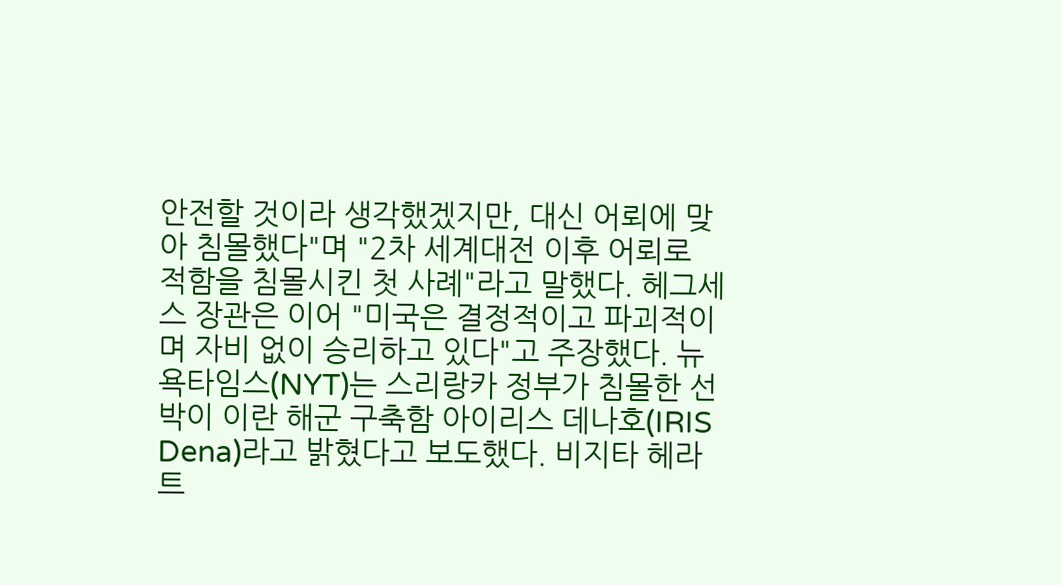안전할 것이라 생각했겠지만, 대신 어뢰에 맞아 침몰했다"며 "2차 세계대전 이후 어뢰로 적함을 침몰시킨 첫 사례"라고 말했다. 헤그세스 장관은 이어 "미국은 결정적이고 파괴적이며 자비 없이 승리하고 있다"고 주장했다. 뉴욕타임스(NYT)는 스리랑카 정부가 침몰한 선박이 이란 해군 구축함 아이리스 데나호(IRIS Dena)라고 밝혔다고 보도했다. 비지타 헤라트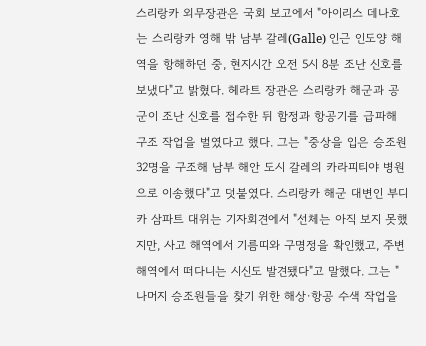스리랑카 외무장관은 국회 보고에서 "아이리스 데나호는 스리랑카 영해 밖 남부 갈레(Galle) 인근 인도양 해역을 항해하던 중, 현지시간 오전 5시 8분 조난 신호를 보냈다"고 밝혔다. 헤라트 장관은 스리랑카 해군과 공군이 조난 신호를 접수한 뒤 함정과 항공기를 급파해 구조 작업을 벌였다고 했다. 그는 "중상을 입은 승조원 32명을 구조해 남부 해안 도시 갈레의 카라피티야 병원으로 이송했다"고 덧붙였다. 스리랑카 해군 대변인 부디카 삼파트 대위는 기자회견에서 "선체는 아직 보지 못했지만, 사고 해역에서 기름띠와 구명정을 확인했고, 주변 해역에서 떠다니는 시신도 발견됐다"고 말했다. 그는 "나머지 승조원들을 찾기 위한 해상·항공 수색 작업을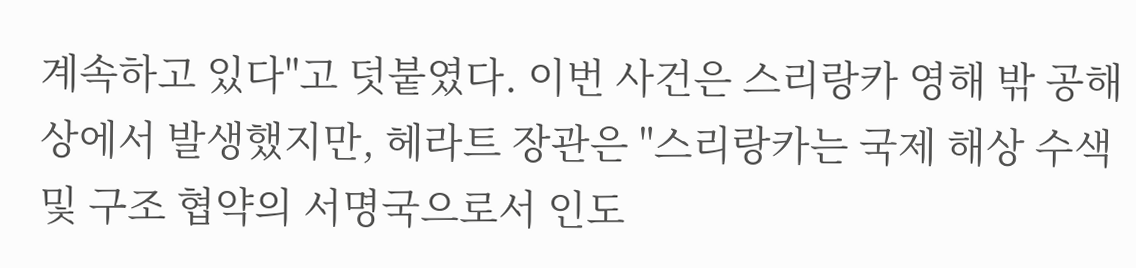계속하고 있다"고 덧붙였다. 이번 사건은 스리랑카 영해 밖 공해상에서 발생했지만, 헤라트 장관은 "스리랑카는 국제 해상 수색 및 구조 협약의 서명국으로서 인도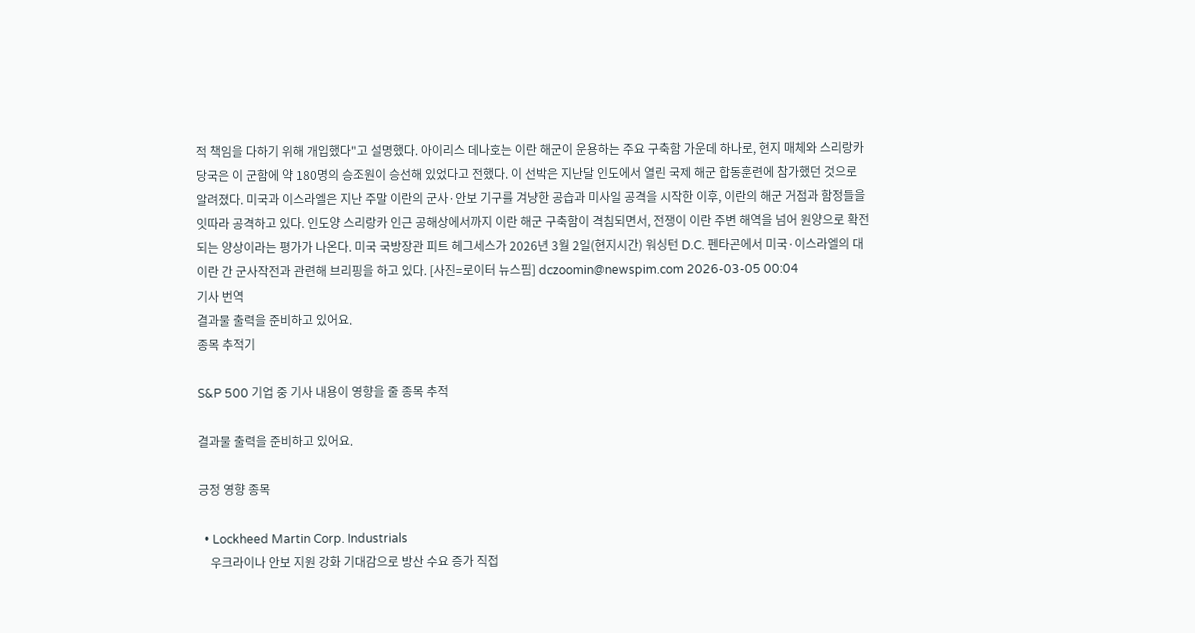적 책임을 다하기 위해 개입했다"고 설명했다. 아이리스 데나호는 이란 해군이 운용하는 주요 구축함 가운데 하나로, 현지 매체와 스리랑카 당국은 이 군함에 약 180명의 승조원이 승선해 있었다고 전했다. 이 선박은 지난달 인도에서 열린 국제 해군 합동훈련에 참가했던 것으로 알려졌다. 미국과 이스라엘은 지난 주말 이란의 군사·안보 기구를 겨냥한 공습과 미사일 공격을 시작한 이후, 이란의 해군 거점과 함정들을 잇따라 공격하고 있다. 인도양 스리랑카 인근 공해상에서까지 이란 해군 구축함이 격침되면서, 전쟁이 이란 주변 해역을 넘어 원양으로 확전되는 양상이라는 평가가 나온다. 미국 국방장관 피트 헤그세스가 2026년 3월 2일(현지시간) 워싱턴 D.C. 펜타곤에서 미국·이스라엘의 대 이란 간 군사작전과 관련해 브리핑을 하고 있다. [사진=로이터 뉴스핌] dczoomin@newspim.com 2026-03-05 00:04
기사 번역
결과물 출력을 준비하고 있어요.
종목 추적기

S&P 500 기업 중 기사 내용이 영향을 줄 종목 추적

결과물 출력을 준비하고 있어요.

긍정 영향 종목

  • Lockheed Martin Corp. Industrials
    우크라이나 안보 지원 강화 기대감으로 방산 수요 증가 직접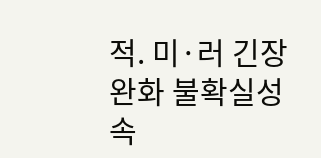적. 미·러 긴장 완화 불확실성 속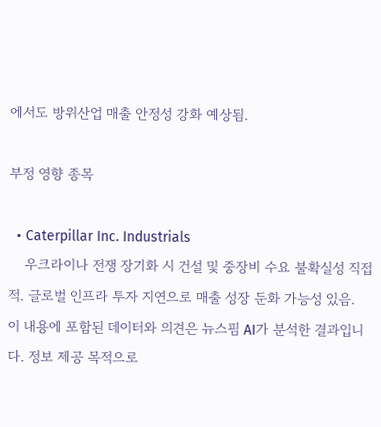에서도 방위산업 매출 안정성 강화 예상됨.

부정 영향 종목

  • Caterpillar Inc. Industrials
    우크라이나 전쟁 장기화 시 건설 및 중장비 수요 불확실성 직접적. 글로벌 인프라 투자 지연으로 매출 성장 둔화 가능성 있음.
이 내용에 포함된 데이터와 의견은 뉴스핌 AI가 분석한 결과입니다. 정보 제공 목적으로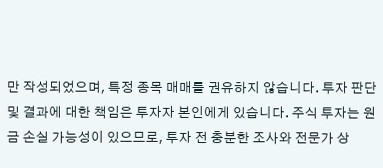만 작성되었으며, 특정 종목 매매를 권유하지 않습니다. 투자 판단 및 결과에 대한 책임은 투자자 본인에게 있습니다. 주식 투자는 원금 손실 가능성이 있으므로, 투자 전 충분한 조사와 전문가 상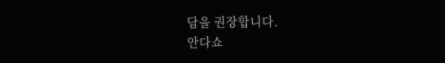담을 권장합니다.
안다쇼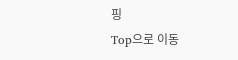핑
Top으로 이동